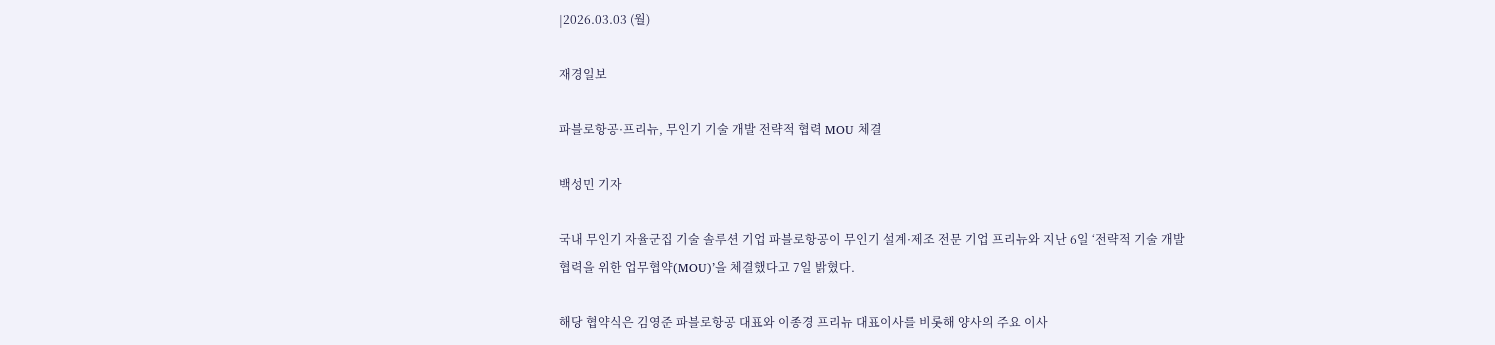|2026.03.03 (월)

재경일보

파블로항공·프리뉴, 무인기 기술 개발 전략적 협력 MOU 체결

백성민 기자

국내 무인기 자율군집 기술 솔루션 기업 파블로항공이 무인기 설계·제조 전문 기업 프리뉴와 지난 6일 ‘전략적 기술 개발 협력을 위한 업무협약(MOU)’을 체결했다고 7일 밝혔다.

해당 협약식은 김영준 파블로항공 대표와 이종경 프리뉴 대표이사를 비롯해 양사의 주요 이사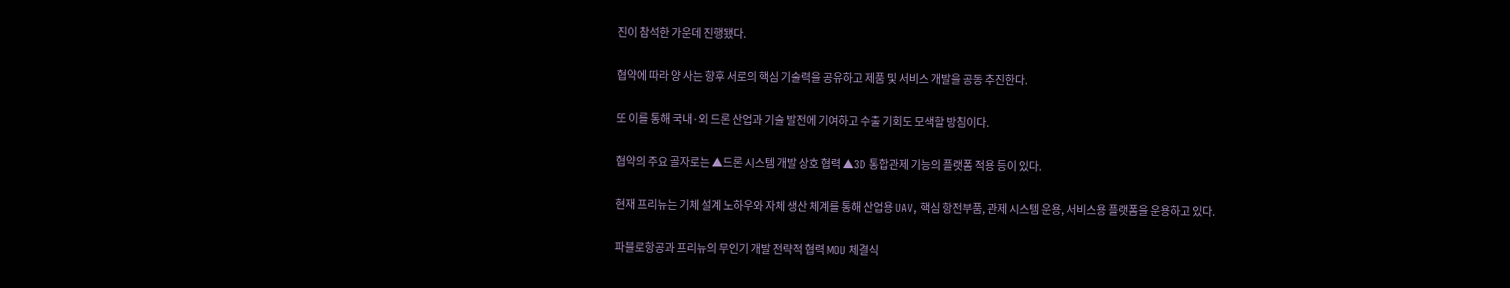진이 참석한 가운데 진행됐다.

협약에 따라 양 사는 향후 서로의 핵심 기술력을 공유하고 제품 및 서비스 개발을 공동 추진한다.

또 이를 통해 국내·외 드론 산업과 기술 발전에 기여하고 수출 기회도 모색할 방침이다.

협약의 주요 골자로는 ▲드론 시스템 개발 상호 협력 ▲3D 통합관제 기능의 플랫폼 적용 등이 있다.

현재 프리뉴는 기체 설계 노하우와 자체 생산 체계를 통해 산업용 UAV, 핵심 항전부품, 관제 시스템 운용, 서비스용 플랫폼을 운용하고 있다.

파블로항공과 프리뉴의 무인기 개발 전략적 협력 MOU 체결식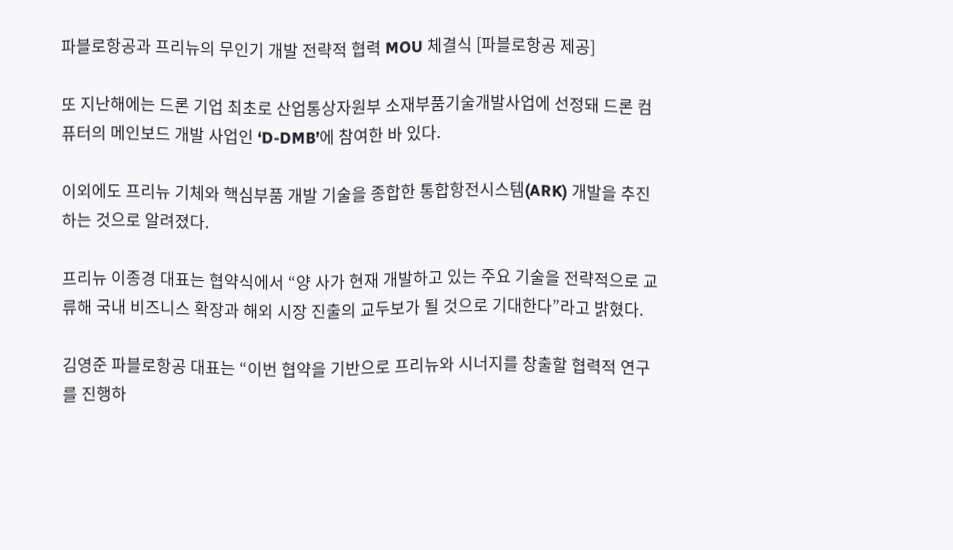파블로항공과 프리뉴의 무인기 개발 전략적 협력 MOU 체결식 [파블로항공 제공]

또 지난해에는 드론 기업 최초로 산업통상자원부 소재부품기술개발사업에 선정돼 드론 컴퓨터의 메인보드 개발 사업인 ‘D-DMB’에 참여한 바 있다.

이외에도 프리뉴 기체와 핵심부품 개발 기술을 종합한 통합항전시스템(ARK) 개발을 추진하는 것으로 알려졌다.

프리뉴 이종경 대표는 협약식에서 “양 사가 현재 개발하고 있는 주요 기술을 전략적으로 교류해 국내 비즈니스 확장과 해외 시장 진출의 교두보가 될 것으로 기대한다”라고 밝혔다.

김영준 파블로항공 대표는 “이번 협약을 기반으로 프리뉴와 시너지를 창출할 협력적 연구를 진행하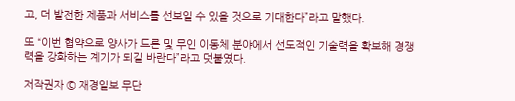고, 더 발전한 제품과 서비스를 선보일 수 있을 것으로 기대한다”라고 말했다.

또 “이번 협약으로 양사가 드론 및 무인 이동체 분야에서 선도적인 기술력을 확보해 경쟁력을 강화하는 계기가 되길 바란다”라고 덧붙였다.

저작권자 © 재경일보 무단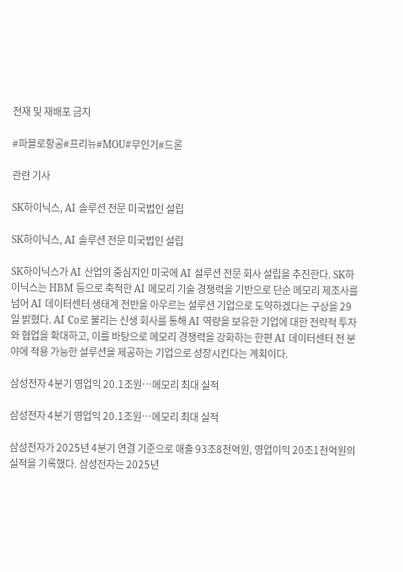전재 및 재배포 금지

#파블로항공#프리뉴#MOU#무인기#드론

관련 기사

SK하이닉스, AI 솔루션 전문 미국법인 설립

SK하이닉스, AI 솔루션 전문 미국법인 설립

SK하이닉스가 AI 산업의 중심지인 미국에 AI 설루션 전문 회사 설립을 추진한다. SK하이닉스는 HBM 등으로 축적한 AI 메모리 기술 경쟁력을 기반으로 단순 메모리 제조사를 넘어 AI 데이터센터 생태계 전반을 아우르는 설루션 기업으로 도약하겠다는 구상을 29일 밝혔다. AI Co로 불리는 신생 회사를 통해 AI 역량을 보유한 기업에 대한 전략적 투자와 협업을 확대하고, 이를 바탕으로 메모리 경쟁력을 강화하는 한편 AI 데이터센터 전 분야에 적용 가능한 설루션을 제공하는 기업으로 성장시킨다는 계획이다.

삼성전자 4분기 영업익 20.1조원…메모리 최대 실적

삼성전자 4분기 영업익 20.1조원…메모리 최대 실적

삼성전자가 2025년 4분기 연결 기준으로 매출 93조8천억원, 영업이익 20조1천억원의 실적을 기록했다. 삼성전자는 2025년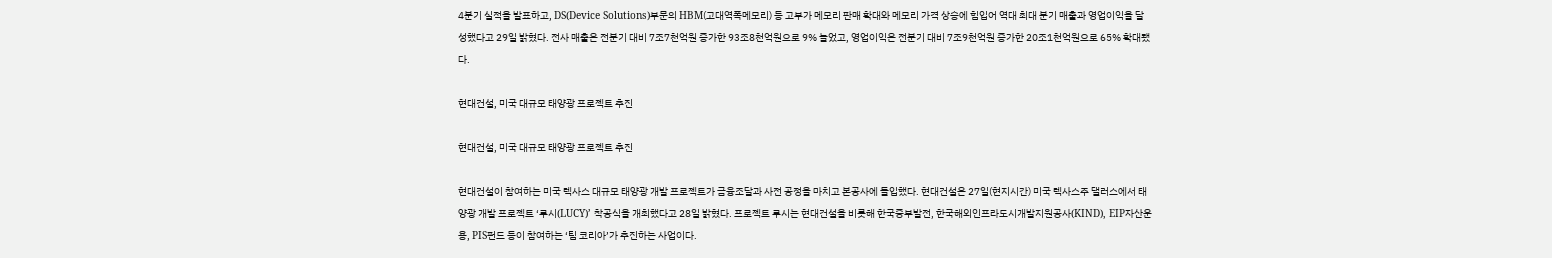4분기 실적을 발표하고, DS(Device Solutions)부문의 HBM(고대역폭메모리) 등 고부가 메모리 판매 확대와 메모리 가격 상승에 힘입어 역대 최대 분기 매출과 영업이익을 달성했다고 29일 밝혔다. 전사 매출은 전분기 대비 7조7천억원 증가한 93조8천억원으로 9% 늘었고, 영업이익은 전분기 대비 7조9천억원 증가한 20조1천억원으로 65% 확대됐다.

현대건설, 미국 대규모 태양광 프로젝트 추진

현대건설, 미국 대규모 태양광 프로젝트 추진

현대건설이 참여하는 미국 텍사스 대규모 태양광 개발 프로젝트가 금융조달과 사전 공정을 마치고 본공사에 돌입했다. 현대건설은 27일(현지시간) 미국 텍사스주 댈러스에서 태양광 개발 프로젝트 ‘루시(LUCY)’ 착공식을 개최했다고 28일 밝혔다. 프로젝트 루시는 현대건설을 비롯해 한국중부발전, 한국해외인프라도시개발지원공사(KIND), EIP자산운용, PIS펀드 등이 참여하는 ‘팀 코리아’가 추진하는 사업이다.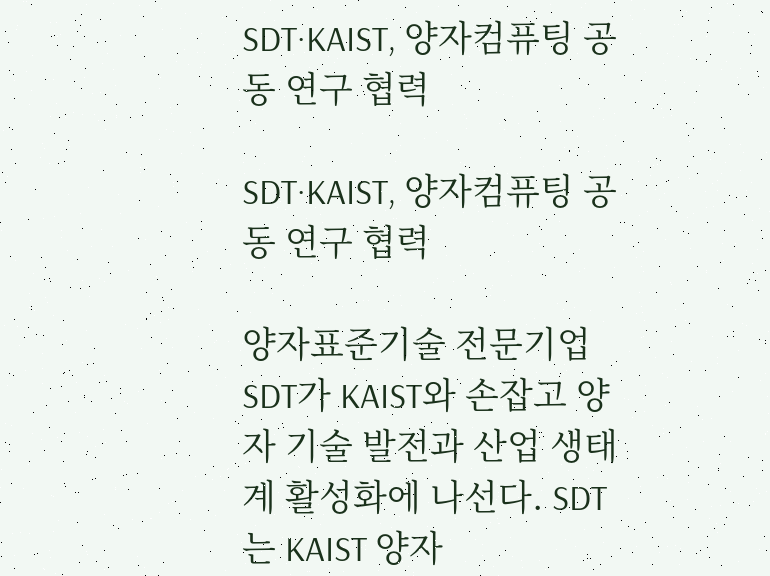SDT·KAIST, 양자컴퓨팅 공동 연구 협력

SDT·KAIST, 양자컴퓨팅 공동 연구 협력

양자표준기술 전문기업 SDT가 KAIST와 손잡고 양자 기술 발전과 산업 생태계 활성화에 나선다. SDT는 KAIST 양자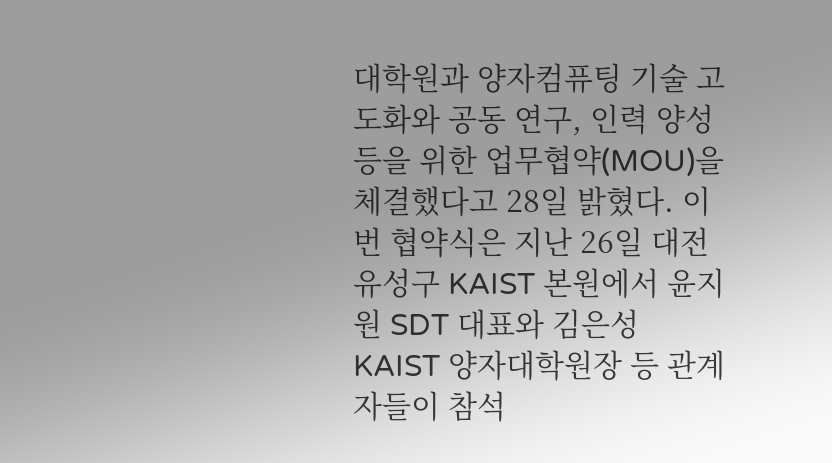대학원과 양자컴퓨팅 기술 고도화와 공동 연구, 인력 양성 등을 위한 업무협약(MOU)을 체결했다고 28일 밝혔다. 이번 협약식은 지난 26일 대전 유성구 KAIST 본원에서 윤지원 SDT 대표와 김은성 KAIST 양자대학원장 등 관계자들이 참석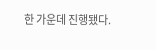한 가운데 진행됐다.